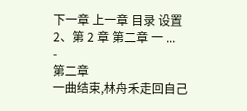下一章 上一章 目录 设置
2、第 2 章 第二章 一 ...
-
第二章
一曲结束,林舟禾走回自己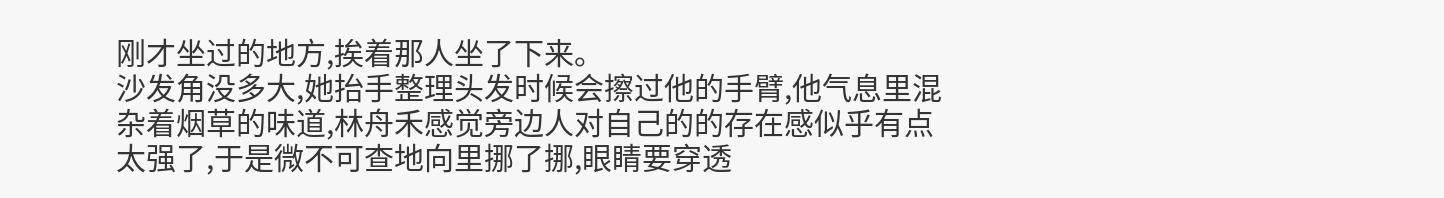刚才坐过的地方,挨着那人坐了下来。
沙发角没多大,她抬手整理头发时候会擦过他的手臂,他气息里混杂着烟草的味道,林舟禾感觉旁边人对自己的的存在感似乎有点太强了,于是微不可查地向里挪了挪,眼睛要穿透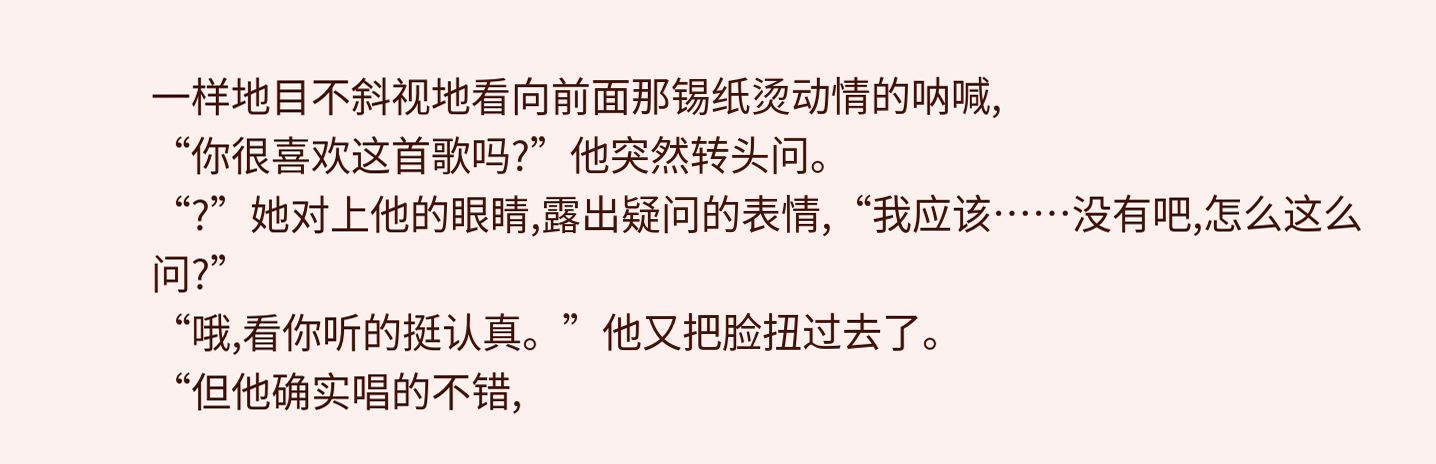一样地目不斜视地看向前面那锡纸烫动情的呐喊,
“你很喜欢这首歌吗?”他突然转头问。
“?”她对上他的眼睛,露出疑问的表情,“我应该……没有吧,怎么这么问?”
“哦,看你听的挺认真。”他又把脸扭过去了。
“但他确实唱的不错,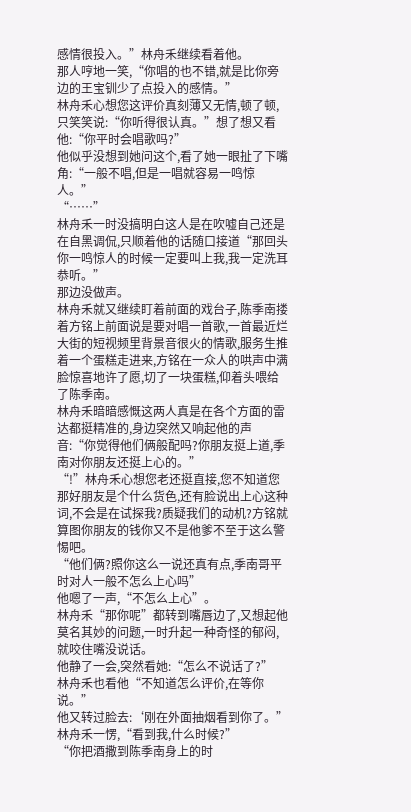感情很投入。”林舟禾继续看着他。
那人哼地一笑,“你唱的也不错,就是比你旁边的王宝钏少了点投入的感情。”
林舟禾心想您这评价真刻薄又无情,顿了顿,只笑笑说:“你听得很认真。”想了想又看他:“你平时会唱歌吗?”
他似乎没想到她问这个,看了她一眼扯了下嘴角:“一般不唱,但是一唱就容易一鸣惊人。”
“……”
林舟禾一时没搞明白这人是在吹嘘自己还是在自黑调侃,只顺着他的话随口接道“那回头你一鸣惊人的时候一定要叫上我,我一定洗耳恭听。”
那边没做声。
林舟禾就又继续盯着前面的戏台子,陈季南搂着方铭上前面说是要对唱一首歌,一首最近烂大街的短视频里背景音很火的情歌,服务生推着一个蛋糕走进来,方铭在一众人的哄声中满脸惊喜地许了愿,切了一块蛋糕,仰着头喂给了陈季南。
林舟禾暗暗感慨这两人真是在各个方面的雷达都挺精准的,身边突然又响起他的声音:“你觉得他们俩般配吗?你朋友挺上道,季南对你朋友还挺上心的。”
“!”林舟禾心想您老还挺直接,您不知道您那好朋友是个什么货色,还有脸说出上心这种词,不会是在试探我?质疑我们的动机?方铭就算图你朋友的钱你又不是他爹不至于这么警惕吧。
“他们俩?照你这么一说还真有点,季南哥平时对人一般不怎么上心吗”
他嗯了一声,“不怎么上心”。
林舟禾“那你呢”都转到嘴唇边了,又想起他莫名其妙的问题,一时升起一种奇怪的郁闷,就咬住嘴没说话。
他静了一会,突然看她:“怎么不说话了?”
林舟禾也看他“不知道怎么评价,在等你说。”
他又转过脸去:‘刚在外面抽烟看到你了。”
林舟禾一愣,“看到我,什么时候?”
“你把酒撒到陈季南身上的时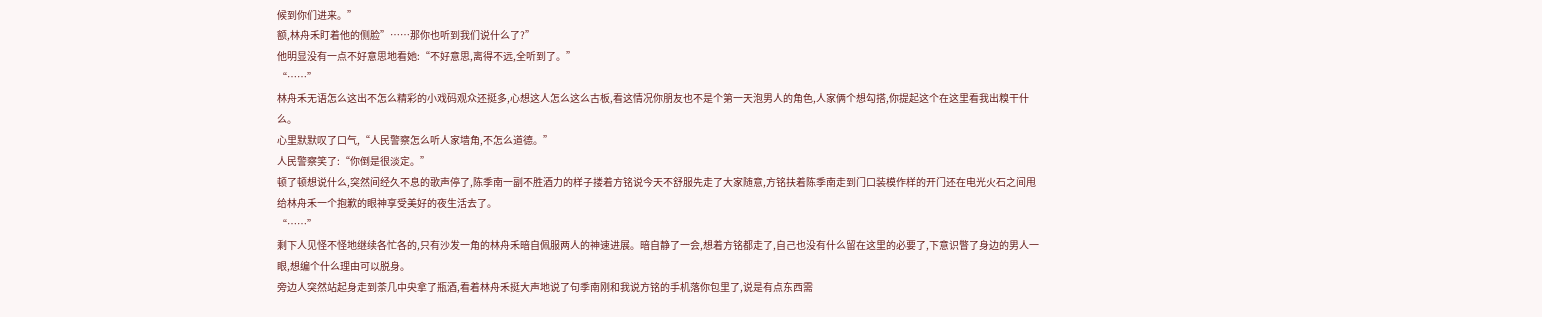候到你们进来。”
额,林舟禾盯着他的侧脸”……那你也听到我们说什么了?”
他明显没有一点不好意思地看她:“不好意思,离得不远,全听到了。”
“……”
林舟禾无语怎么这出不怎么精彩的小戏码观众还挺多,心想这人怎么这么古板,看这情况你朋友也不是个第一天泡男人的角色,人家俩个想勾搭,你提起这个在这里看我出糗干什么。
心里默默叹了口气,“人民警察怎么听人家墙角,不怎么道德。”
人民警察笑了:“你倒是很淡定。”
顿了顿想说什么,突然间经久不息的歌声停了,陈季南一副不胜酒力的样子搂着方铭说今天不舒服先走了大家随意,方铭扶着陈季南走到门口装模作样的开门还在电光火石之间甩给林舟禾一个抱歉的眼神享受美好的夜生活去了。
“……”
剩下人见怪不怪地继续各忙各的,只有沙发一角的林舟禾暗自佩服两人的神速进展。暗自静了一会,想着方铭都走了,自己也没有什么留在这里的必要了,下意识瞥了身边的男人一眼,想编个什么理由可以脱身。
旁边人突然站起身走到茶几中央拿了瓶酒,看着林舟禾挺大声地说了句季南刚和我说方铭的手机落你包里了,说是有点东西需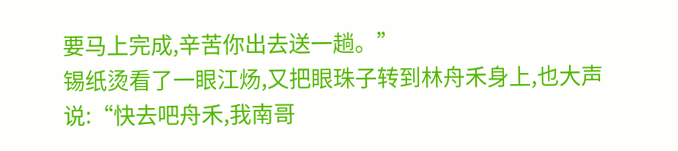要马上完成,辛苦你出去送一趟。”
锡纸烫看了一眼江炀,又把眼珠子转到林舟禾身上,也大声说:“快去吧舟禾,我南哥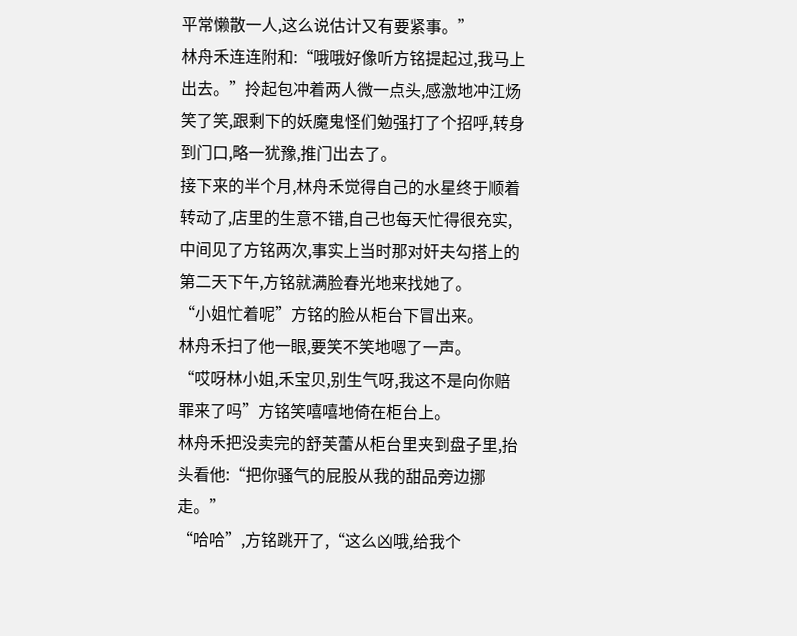平常懒散一人,这么说估计又有要紧事。”
林舟禾连连附和:“哦哦好像听方铭提起过,我马上出去。”拎起包冲着两人微一点头,感激地冲江炀笑了笑,跟剩下的妖魔鬼怪们勉强打了个招呼,转身到门口,略一犹豫,推门出去了。
接下来的半个月,林舟禾觉得自己的水星终于顺着转动了,店里的生意不错,自己也每天忙得很充实,中间见了方铭两次,事实上当时那对奸夫勾搭上的第二天下午,方铭就满脸春光地来找她了。
“小姐忙着呢”方铭的脸从柜台下冒出来。
林舟禾扫了他一眼,要笑不笑地嗯了一声。
“哎呀林小姐,禾宝贝,别生气呀,我这不是向你赔罪来了吗”方铭笑嘻嘻地倚在柜台上。
林舟禾把没卖完的舒芙蕾从柜台里夹到盘子里,抬头看他:“把你骚气的屁股从我的甜品旁边挪走。”
“哈哈”,方铭跳开了,“这么凶哦,给我个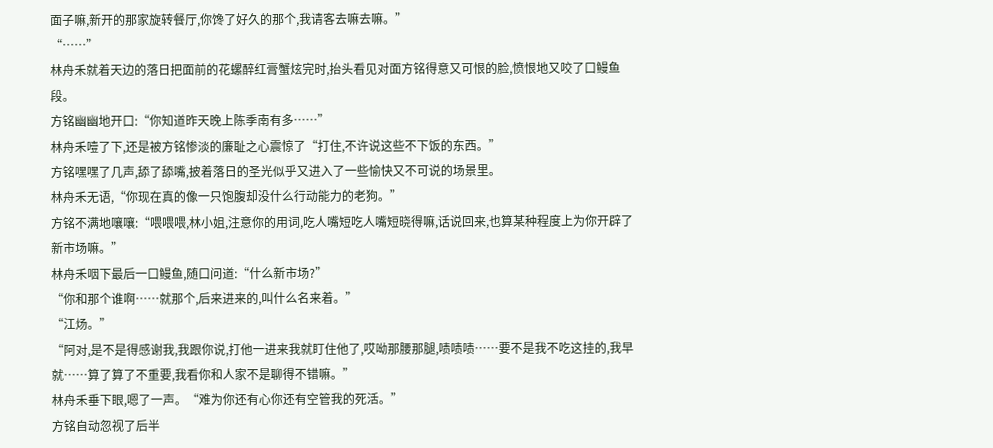面子嘛,新开的那家旋转餐厅,你馋了好久的那个,我请客去嘛去嘛。”
“……”
林舟禾就着天边的落日把面前的花螺醉红膏蟹炫完时,抬头看见对面方铭得意又可恨的脸,愤恨地又咬了口鳗鱼段。
方铭幽幽地开口:“你知道昨天晚上陈季南有多……”
林舟禾噎了下,还是被方铭惨淡的廉耻之心震惊了“打住,不许说这些不下饭的东西。”
方铭嘿嘿了几声,舔了舔嘴,披着落日的圣光似乎又进入了一些愉快又不可说的场景里。
林舟禾无语,“你现在真的像一只饱腹却没什么行动能力的老狗。”
方铭不满地嚷嚷:“喂喂喂,林小姐,注意你的用词,吃人嘴短吃人嘴短晓得嘛,话说回来,也算某种程度上为你开辟了新市场嘛。”
林舟禾咽下最后一口鳗鱼,随口问道:“什么新市场?”
“你和那个谁啊……就那个,后来进来的,叫什么名来着。”
“江炀。”
“阿对,是不是得感谢我,我跟你说,打他一进来我就盯住他了,哎呦那腰那腿,啧啧啧……要不是我不吃这挂的,我早就……算了算了不重要,我看你和人家不是聊得不错嘛。”
林舟禾垂下眼,嗯了一声。“难为你还有心你还有空管我的死活。”
方铭自动忽视了后半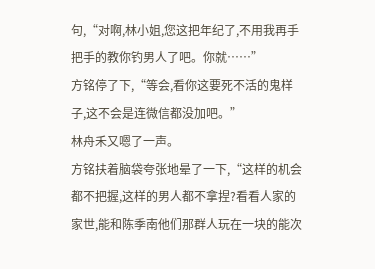句,“对啊,林小姐,您这把年纪了,不用我再手把手的教你钓男人了吧。你就……”
方铭停了下,“等会,看你这要死不活的鬼样子,这不会是连微信都没加吧。”
林舟禾又嗯了一声。
方铭扶着脑袋夸张地晕了一下,“这样的机会都不把握,这样的男人都不拿捏?看看人家的家世,能和陈季南他们那群人玩在一块的能次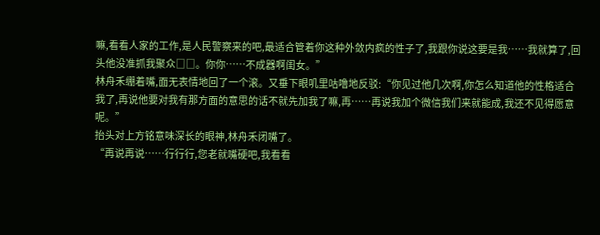嘛,看看人家的工作,是人民警察来的吧,最适合管着你这种外敛内疯的性子了,我跟你说这要是我……我就算了,回头他没准抓我聚众□□。你你……不成器啊闺女。”
林舟禾绷着嘴,面无表情地回了一个滚。又垂下眼叽里咕噜地反驳:“你见过他几次啊,你怎么知道他的性格适合我了,再说他要对我有那方面的意思的话不就先加我了嘛,再……再说我加个微信我们来就能成,我还不见得愿意呢。”
抬头对上方铭意味深长的眼神,林舟禾闭嘴了。
“再说再说……行行行,您老就嘴硬吧,我看看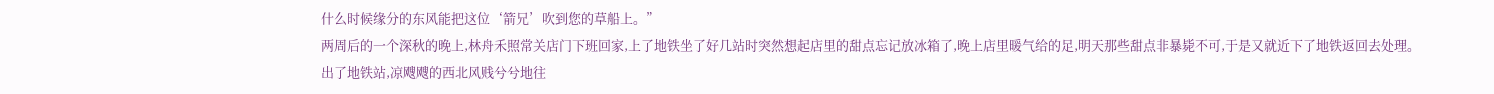什么时候缘分的东风能把这位‘箭兄’吹到您的草船上。”
两周后的一个深秋的晚上,林舟禾照常关店门下班回家,上了地铁坐了好几站时突然想起店里的甜点忘记放冰箱了,晚上店里暖气给的足,明天那些甜点非暴毙不可,于是又就近下了地铁返回去处理。
出了地铁站,凉飕飕的西北风贱兮兮地往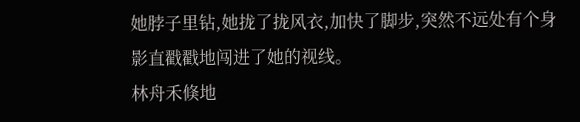她脖子里钻,她拢了拢风衣,加快了脚步,突然不远处有个身影直戳戳地闯进了她的视线。
林舟禾倏地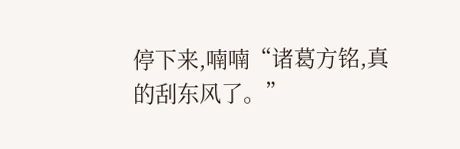停下来,喃喃“诸葛方铭,真的刮东风了。”